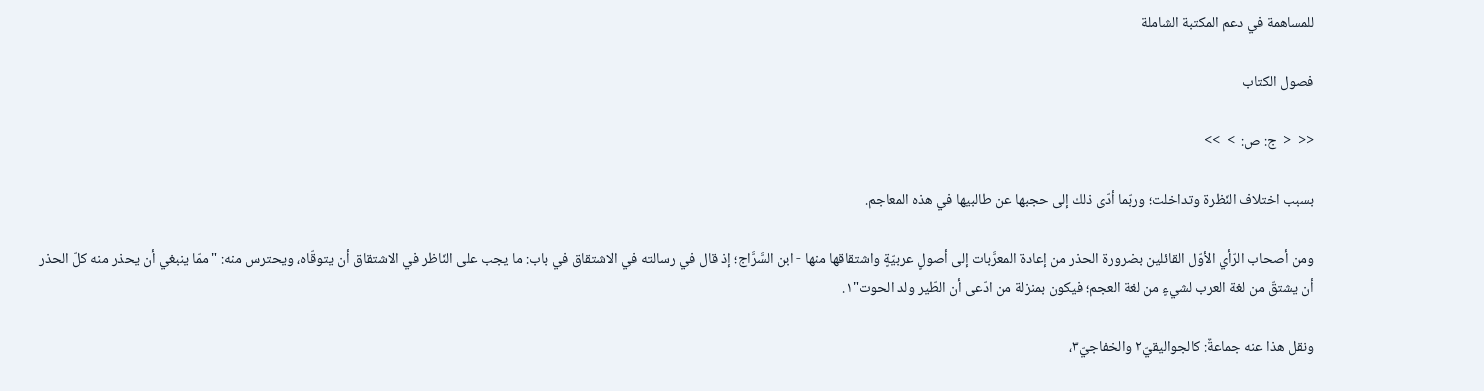للمساهمة في دعم المكتبة الشاملة

فصول الكتاب

<<  <  ج: ص:  >  >>

بسبب اختلاف النّظرة وتداخلت؛ وربّما أدّى ذلك إلى حجبها عن طالبيها في هذه المعاجم.

ومن أصحاب الرّأي الأوّل القائلين بضرورة الحذر من إعادة المعرَّبات إلى أصولٍ عربيّةٍ واشتقاقها منها - ابن السَّرَّاج؛ إذ قال في رسالته في الاشتقاق في باب: ما يجب على النّاظر في الاشتقاق أن يتوقّاه، ويحترس منه: "ممّا ينبغي أن يحذر منه كلّ الحذر أن يشتقّ من لغة العرب لشيءٍ من لغة العجم؛ فيكون بمنزلة من ادّعى أن الطّير ولد الحوت"١.

ونقل هذا عنه جماعةٌ: كالجواليقيّ٢ والخفاجيّ٣،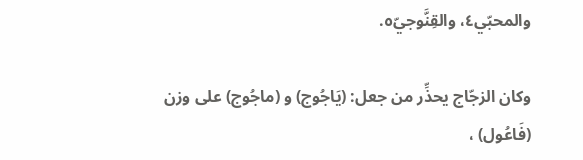والمحبّي٤، والقِنَّوجيّ٥.

وكان الزجّاج يحذِّر من جعل: (يَاجُوج) و (ماجُوج) على وزن (فَاعُول) ،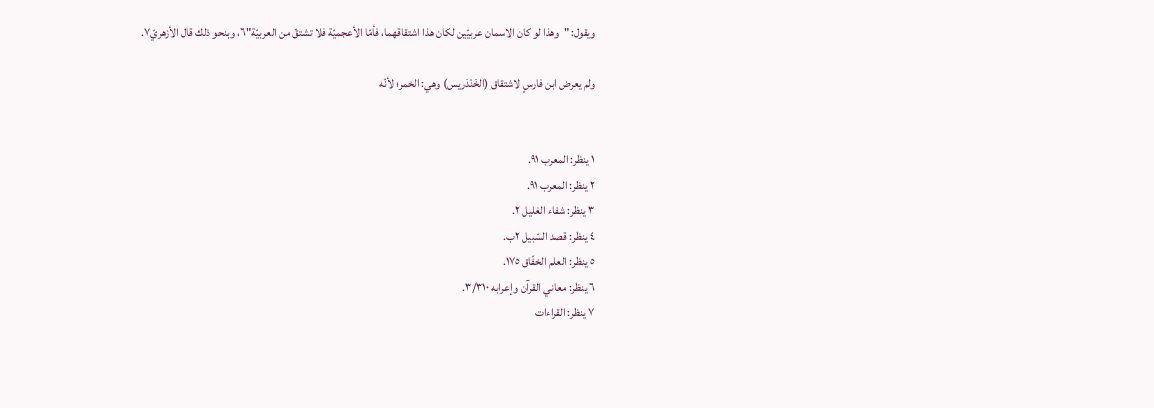ويقول: "وهذا لو كان الاسمان عربيّين لكان هذا اشتقاقهما، فأمّا الأعجميّة فلا تشتقّ من العربيّة"٦، وبنحو ذلك قال الأزهريّ٧.

ولم يعرض ابن فارسٍ لاشتقاق (الخَنْدَريس) وهي: الخمر؛ لأنّه


١ ينظر: المعرب ٩١.
٢ ينظر: المعرب ٩١.
٣ ينظر: شفاء الغليل ٢.
٤ ينظر: قصد السّبيل ٢ب.
٥ ينظر: العلم الخفّاق ١٧٥.
٦ ينظر: معاني القرآن وإعرابه ٣/٣١٠.
٧ ينظر: القراءات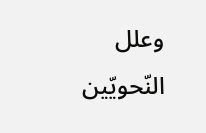وعلل النّحويّين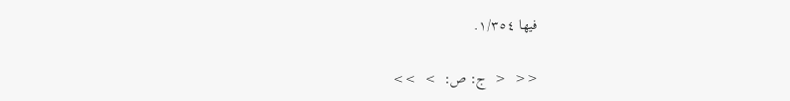فيها ١/٣٥٤.

<<  <  ج: ص:  >  >>